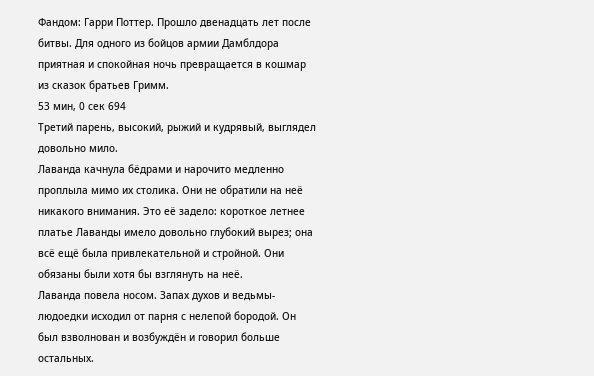Фандом: Гарри Поттер. Прошло двенадцать лет после битвы. Для одного из бойцов армии Дамблдора приятная и спокойная ночь превращается в кошмар из сказок братьев Гримм.
53 мин, 0 сек 694
Третий парень, высокий, рыжий и кудрявый, выглядел довольно мило.
Лаванда качнула бёдрами и нарочито медленно проплыла мимо их столика. Они не обратили на неё никакого внимания. Это её задело: короткое летнее платье Лаванды имело довольно глубокий вырез; она всё ещё была привлекательной и стройной. Они обязаны были хотя бы взглянуть на неё.
Лаванда повела носом. Запах духов и ведьмы-людоедки исходил от парня с нелепой бородой. Он был взволнован и возбуждён и говорил больше остальных.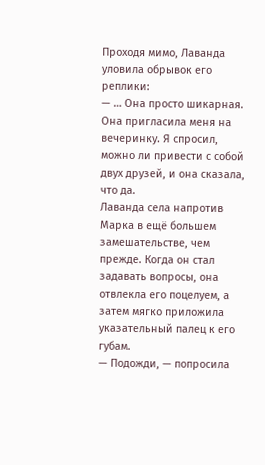Проходя мимо, Лаванда уловила обрывок его реплики:
— … Она просто шикарная. Она пригласила меня на вечеринку. Я спросил, можно ли привести с собой двух друзей, и она сказала, что да.
Лаванда села напротив Марка в ещё большем замешательстве, чем прежде. Когда он стал задавать вопросы, она отвлекла его поцелуем, а затем мягко приложила указательный палец к его губам.
— Подожди, — попросила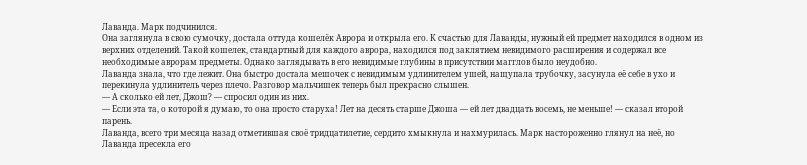Лаванда. Марк подчинился.
Она заглянула в свою сумочку, достала оттуда кошелёк Аврора и открыла его. К счастью для Лаванды, нужный ей предмет находился в одном из верхних отделений. Такой кошелек, стандартный для каждого аврора, находился под заклятием невидимого расширения и содержал все необходимые аврорам предметы. Однако заглядывать в его невидимые глубины в присутствии магглов было неудобно.
Лаванда знала, что где лежит. Она быстро достала мешочек с невидимым удлинителем ушей, нащупала трубочку, засунула её себе в ухо и перекинула удлинитель через плечо. Разговор мальчишек теперь был прекрасно слышен.
— А сколько ей лет, Джош? — спросил один из них.
— Если эта та, о которой я думаю, то она просто старуха! Лет на десять старше Джоша — ей лет двадцать восемь, не меньше! — сказал второй парень.
Лаванда, всего три месяца назад отметившая своё тридцатилетие, сердито хмыкнула и нахмурилась. Марк настороженно глянул на неё, но Лаванда пресекла его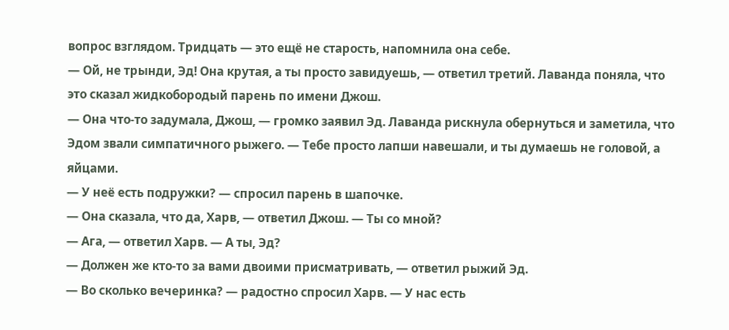вопрос взглядом. Тридцать — это ещё не старость, напомнила она себе.
— Ой, не трынди, Эд! Она крутая, а ты просто завидуешь, — ответил третий. Лаванда поняла, что это сказал жидкобородый парень по имени Джош.
— Она что-то задумала, Джош, — громко заявил Эд. Лаванда рискнула обернуться и заметила, что Эдом звали симпатичного рыжего. — Тебе просто лапши навешали, и ты думаешь не головой, а яйцами.
— У неё есть подружки? — спросил парень в шапочке.
— Она сказала, что да, Харв, — ответил Джош. — Ты со мной?
— Ага, — ответил Харв. — А ты, Эд?
— Должен же кто-то за вами двоими присматривать, — ответил рыжий Эд.
— Во сколько вечеринка? — радостно спросил Харв. — У нас есть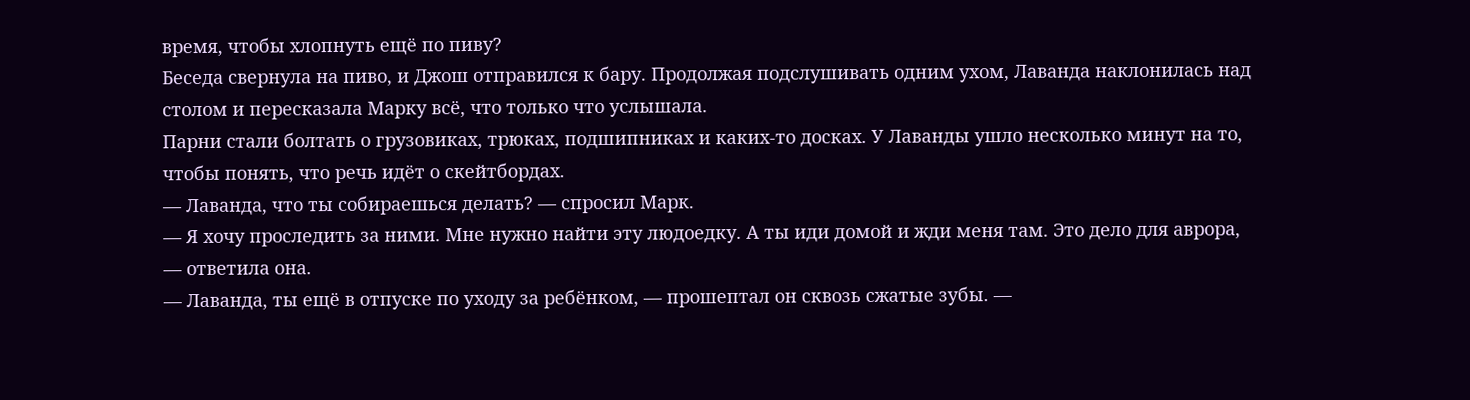время, чтобы хлопнуть ещё по пиву?
Беседа свернула на пиво, и Джош отправился к бару. Продолжая подслушивать одним ухом, Лаванда наклонилась над столом и пересказала Марку всё, что только что услышала.
Парни стали болтать о грузовиках, трюках, подшипниках и каких-то досках. У Лаванды ушло несколько минут на то, чтобы понять, что речь идёт о скейтбордах.
— Лаванда, что ты собираешься делать? — спросил Марк.
— Я хочу проследить за ними. Мне нужно найти эту людоедку. А ты иди домой и жди меня там. Это дело для аврора, — ответила она.
— Лаванда, ты ещё в отпуске по уходу за ребёнком, — прошептал он сквозь сжатые зубы. —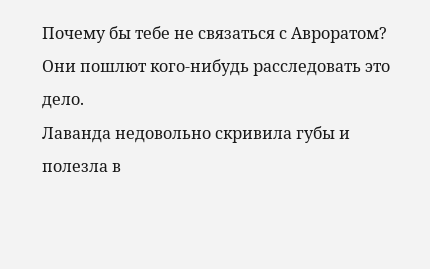Почему бы тебе не связаться с Авроратом? Они пошлют кого-нибудь расследовать это дело.
Лаванда недовольно скривила губы и полезла в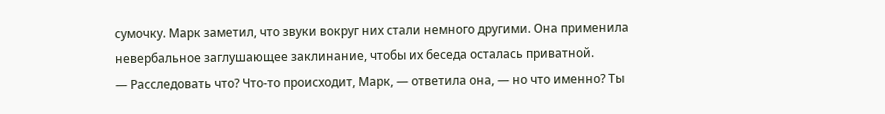сумочку. Марк заметил, что звуки вокруг них стали немного другими. Она применила невербальное заглушающее заклинание, чтобы их беседа осталась приватной.
— Расследовать что? Что-то происходит, Марк, — ответила она, — но что именно? Ты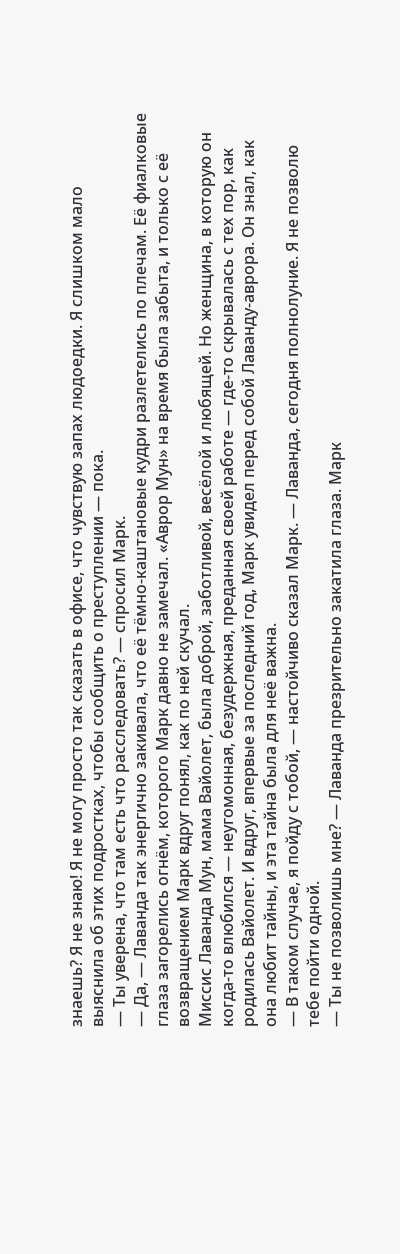знаешь? Я не знаю! Я не могу просто так сказать в офисе, что чувствую запах людоедки. Я слишком мало выяснила об этих подростках, чтобы сообщить о преступлении — пока.
— Ты уверена, что там есть что расследовать? — спросил Марк.
— Да, — Лаванда так энергично закивала, что её тёмно-каштановые кудри разлетелись по плечам. Её фиалковые глаза загорелись огнём, которого Марк давно не замечал. «Аврор Мун» на время была забыта, и только с её возвращением Марк вдруг понял, как по ней скучал.
Миссис Лаванда Мун, мама Вайолет, была доброй, заботливой, весёлой и любящей. Но женщина, в которую он когда-то влюбился — неугомонная, безудержная, преданная своей работе — где-то скрывалась с тех пор, как родилась Вайолет. И вдруг, впервые за последний год, Марк увидел перед собой Лаванду-аврора. Он знал, как она любит тайны, и эта тайна была для неё важна.
— В таком случае, я пойду с тобой, — настойчиво сказал Марк. — Лаванда, сегодня полнолуние. Я не позволю тебе пойти одной.
— Ты не позволишь мне? — Лаванда презрительно закатила глаза. Марк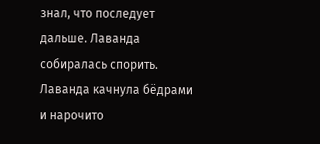знал, что последует дальше. Лаванда собиралась спорить.
Лаванда качнула бёдрами и нарочито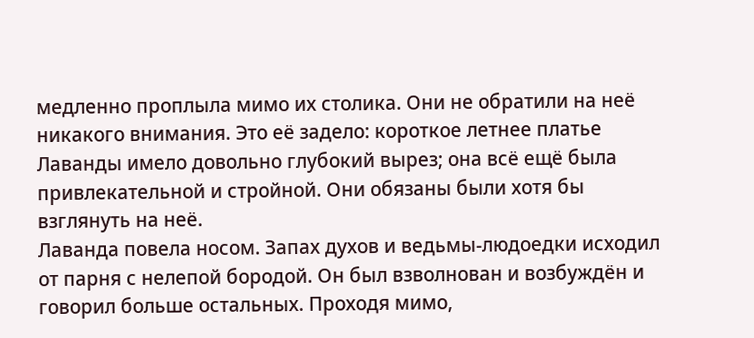медленно проплыла мимо их столика. Они не обратили на неё никакого внимания. Это её задело: короткое летнее платье Лаванды имело довольно глубокий вырез; она всё ещё была привлекательной и стройной. Они обязаны были хотя бы взглянуть на неё.
Лаванда повела носом. Запах духов и ведьмы-людоедки исходил от парня с нелепой бородой. Он был взволнован и возбуждён и говорил больше остальных. Проходя мимо,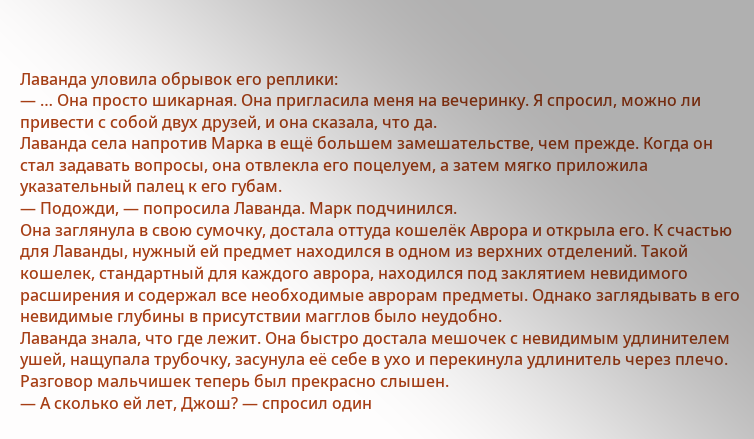Лаванда уловила обрывок его реплики:
— … Она просто шикарная. Она пригласила меня на вечеринку. Я спросил, можно ли привести с собой двух друзей, и она сказала, что да.
Лаванда села напротив Марка в ещё большем замешательстве, чем прежде. Когда он стал задавать вопросы, она отвлекла его поцелуем, а затем мягко приложила указательный палец к его губам.
— Подожди, — попросила Лаванда. Марк подчинился.
Она заглянула в свою сумочку, достала оттуда кошелёк Аврора и открыла его. К счастью для Лаванды, нужный ей предмет находился в одном из верхних отделений. Такой кошелек, стандартный для каждого аврора, находился под заклятием невидимого расширения и содержал все необходимые аврорам предметы. Однако заглядывать в его невидимые глубины в присутствии магглов было неудобно.
Лаванда знала, что где лежит. Она быстро достала мешочек с невидимым удлинителем ушей, нащупала трубочку, засунула её себе в ухо и перекинула удлинитель через плечо. Разговор мальчишек теперь был прекрасно слышен.
— А сколько ей лет, Джош? — спросил один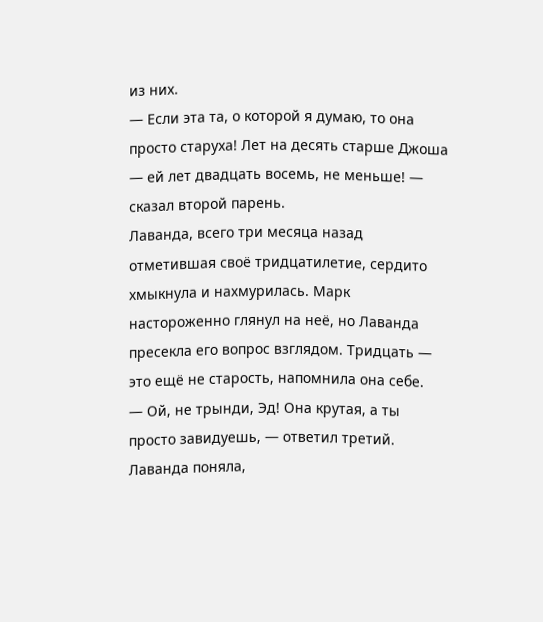из них.
— Если эта та, о которой я думаю, то она просто старуха! Лет на десять старше Джоша — ей лет двадцать восемь, не меньше! — сказал второй парень.
Лаванда, всего три месяца назад отметившая своё тридцатилетие, сердито хмыкнула и нахмурилась. Марк настороженно глянул на неё, но Лаванда пресекла его вопрос взглядом. Тридцать — это ещё не старость, напомнила она себе.
— Ой, не трынди, Эд! Она крутая, а ты просто завидуешь, — ответил третий. Лаванда поняла,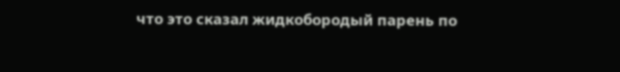что это сказал жидкобородый парень по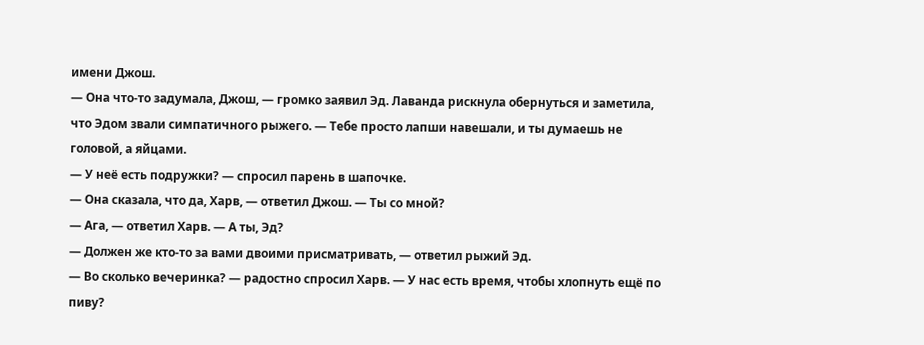имени Джош.
— Она что-то задумала, Джош, — громко заявил Эд. Лаванда рискнула обернуться и заметила, что Эдом звали симпатичного рыжего. — Тебе просто лапши навешали, и ты думаешь не головой, а яйцами.
— У неё есть подружки? — спросил парень в шапочке.
— Она сказала, что да, Харв, — ответил Джош. — Ты со мной?
— Ага, — ответил Харв. — А ты, Эд?
— Должен же кто-то за вами двоими присматривать, — ответил рыжий Эд.
— Во сколько вечеринка? — радостно спросил Харв. — У нас есть время, чтобы хлопнуть ещё по пиву?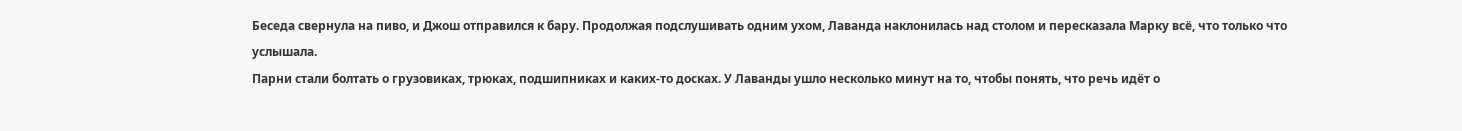Беседа свернула на пиво, и Джош отправился к бару. Продолжая подслушивать одним ухом, Лаванда наклонилась над столом и пересказала Марку всё, что только что услышала.
Парни стали болтать о грузовиках, трюках, подшипниках и каких-то досках. У Лаванды ушло несколько минут на то, чтобы понять, что речь идёт о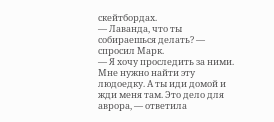скейтбордах.
— Лаванда, что ты собираешься делать? — спросил Марк.
— Я хочу проследить за ними. Мне нужно найти эту людоедку. А ты иди домой и жди меня там. Это дело для аврора, — ответила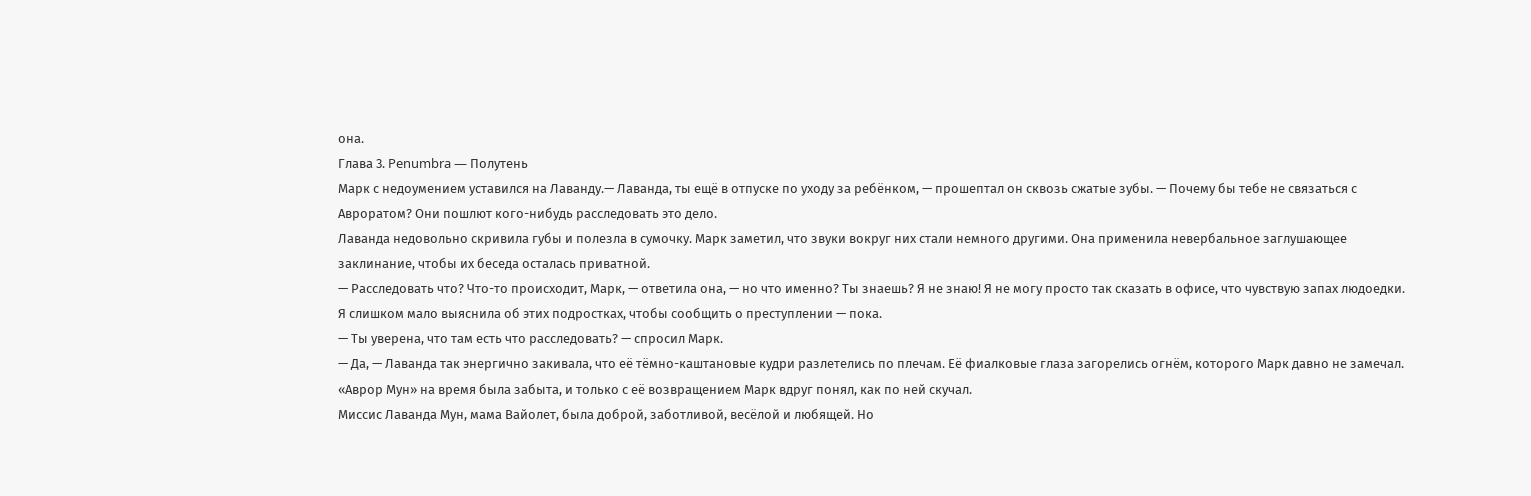она.
Глава 3. Penumbra — Полутень
Марк с недоумением уставился на Лаванду.— Лаванда, ты ещё в отпуске по уходу за ребёнком, — прошептал он сквозь сжатые зубы. — Почему бы тебе не связаться с Авроратом? Они пошлют кого-нибудь расследовать это дело.
Лаванда недовольно скривила губы и полезла в сумочку. Марк заметил, что звуки вокруг них стали немного другими. Она применила невербальное заглушающее заклинание, чтобы их беседа осталась приватной.
— Расследовать что? Что-то происходит, Марк, — ответила она, — но что именно? Ты знаешь? Я не знаю! Я не могу просто так сказать в офисе, что чувствую запах людоедки. Я слишком мало выяснила об этих подростках, чтобы сообщить о преступлении — пока.
— Ты уверена, что там есть что расследовать? — спросил Марк.
— Да, — Лаванда так энергично закивала, что её тёмно-каштановые кудри разлетелись по плечам. Её фиалковые глаза загорелись огнём, которого Марк давно не замечал. «Аврор Мун» на время была забыта, и только с её возвращением Марк вдруг понял, как по ней скучал.
Миссис Лаванда Мун, мама Вайолет, была доброй, заботливой, весёлой и любящей. Но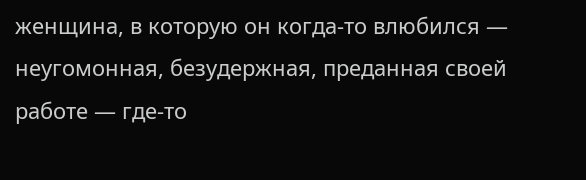женщина, в которую он когда-то влюбился — неугомонная, безудержная, преданная своей работе — где-то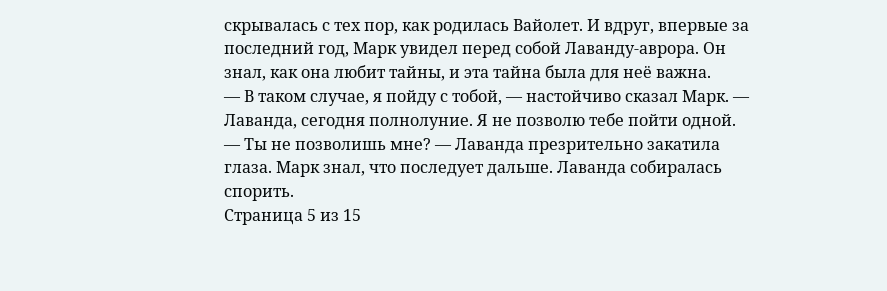скрывалась с тех пор, как родилась Вайолет. И вдруг, впервые за последний год, Марк увидел перед собой Лаванду-аврора. Он знал, как она любит тайны, и эта тайна была для неё важна.
— В таком случае, я пойду с тобой, — настойчиво сказал Марк. — Лаванда, сегодня полнолуние. Я не позволю тебе пойти одной.
— Ты не позволишь мне? — Лаванда презрительно закатила глаза. Марк знал, что последует дальше. Лаванда собиралась спорить.
Страница 5 из 15